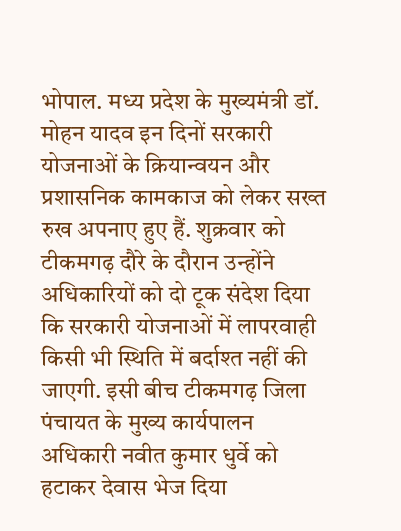भोपाल. मध्य प्रदेश के मुख्यमंत्री डॉ. मोहन यादव इन दिनों सरकारी योजनाओं के क्रियान्वयन और प्रशासनिक कामकाज को लेकर सख्त रुख अपनाए हुए हैं. शुक्रवार को टीकमगढ़ दौरे के दौरान उन्होंने अधिकारियों को दो टूक संदेश दिया कि सरकारी योजनाओं में लापरवाही किसी भी स्थिति में बर्दाश्त नहीं की जाएगी. इसी बीच टीकमगढ़ जिला पंचायत के मुख्य कार्यपालन अधिकारी नवीत कुमार धुर्वे को हटाकर देवास भेज दिया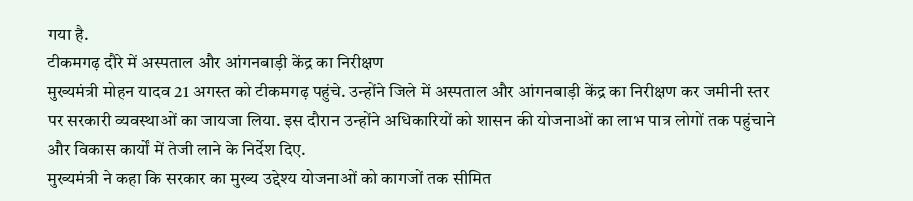गया है.
टीकमगढ़ दौरे में अस्पताल और आंगनबाड़ी केंद्र का निरीक्षण
मुख्यमंत्री मोहन यादव 21 अगस्त को टीकमगढ़ पहुंचे. उन्होंने जिले में अस्पताल और आंगनबाड़ी केंद्र का निरीक्षण कर जमीनी स्तर पर सरकारी व्यवस्थाओं का जायजा लिया. इस दौरान उन्होंने अधिकारियों को शासन की योजनाओं का लाभ पात्र लोगों तक पहुंचाने और विकास कार्यों में तेजी लाने के निर्देश दिए.
मुख्यमंत्री ने कहा कि सरकार का मुख्य उद्देश्य योजनाओं को कागजों तक सीमित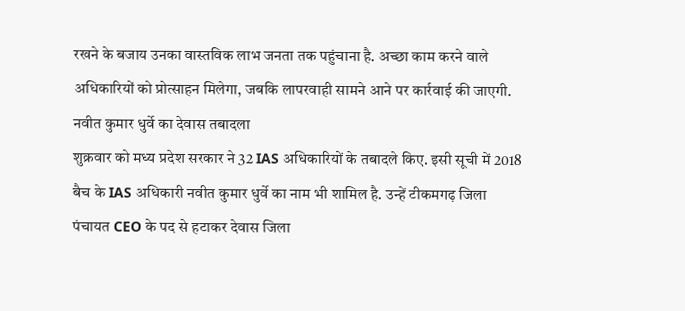रखने के बजाय उनका वास्तविक लाभ जनता तक पहुंचाना है. अच्छा काम करने वाले अधिकारियों को प्रोत्साहन मिलेगा, जबकि लापरवाही सामने आने पर कार्रवाई की जाएगी.
नवीत कुमार धुर्वे का देवास तबादला
शुक्रवार को मध्य प्रदेश सरकार ने 32 IAS अधिकारियों के तबादले किए. इसी सूची में 2018 बैच के IAS अधिकारी नवीत कुमार धुर्वे का नाम भी शामिल है. उन्हें टीकमगढ़ जिला पंचायत CEO के पद से हटाकर देवास जिला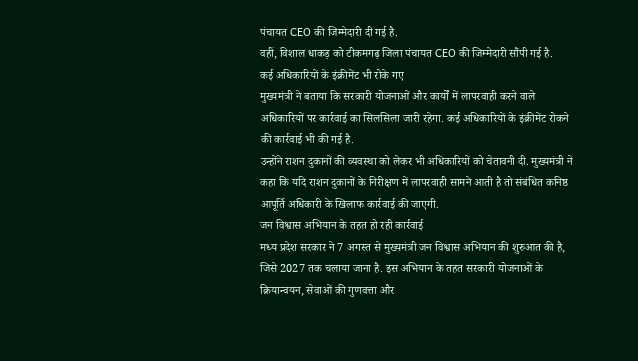पंचायत CEO की जिम्मेदारी दी गई है.
वहीं, विशाल धाकड़ को टीकमगढ़ जिला पंचायत CEO की जिम्मेदारी सौंपी गई है.
कई अधिकारियों के इंक्रीमेंट भी रोके गए
मुख्यमंत्री ने बताया कि सरकारी योजनाओं और कार्यों में लापरवाही करने वाले अधिकारियों पर कार्रवाई का सिलसिला जारी रहेगा. कई अधिकारियों के इंक्रीमेंट रोकने की कार्रवाई भी की गई है.
उन्होंने राशन दुकानों की व्यवस्था को लेकर भी अधिकारियों को चेतावनी दी. मुख्यमंत्री ने कहा कि यदि राशन दुकानों के निरीक्षण में लापरवाही सामने आती है तो संबंधित कनिष्ठ आपूर्ति अधिकारी के खिलाफ कार्रवाई की जाएगी.
जन विश्वास अभियान के तहत हो रही कार्रवाई
मध्य प्रदेश सरकार ने 7 अगस्त से मुख्यमंत्री जन विश्वास अभियान की शुरुआत की है, जिसे 2027 तक चलाया जाना है. इस अभियान के तहत सरकारी योजनाओं के क्रियान्वयन, सेवाओं की गुणवत्ता और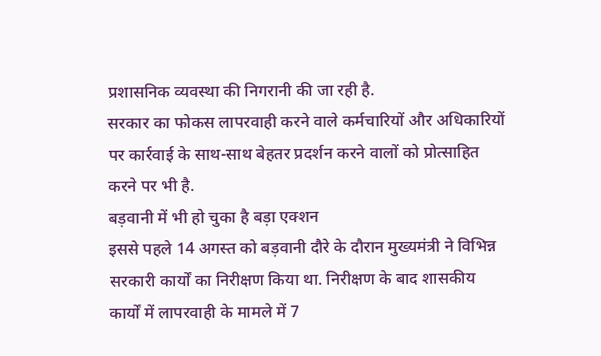प्रशासनिक व्यवस्था की निगरानी की जा रही है.
सरकार का फोकस लापरवाही करने वाले कर्मचारियों और अधिकारियों पर कार्रवाई के साथ-साथ बेहतर प्रदर्शन करने वालों को प्रोत्साहित करने पर भी है.
बड़वानी में भी हो चुका है बड़ा एक्शन
इससे पहले 14 अगस्त को बड़वानी दौरे के दौरान मुख्यमंत्री ने विभिन्न सरकारी कार्यों का निरीक्षण किया था. निरीक्षण के बाद शासकीय कार्यों में लापरवाही के मामले में 7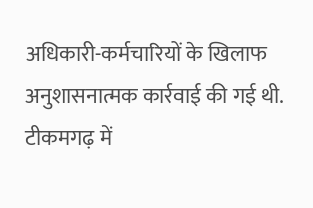अधिकारी-कर्मचारियों के खिलाफ अनुशासनात्मक कार्रवाई की गई थी.
टीकमगढ़ में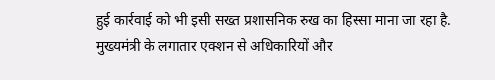हुई कार्रवाई को भी इसी सख्त प्रशासनिक रुख का हिस्सा माना जा रहा है. मुख्यमंत्री के लगातार एक्शन से अधिकारियों और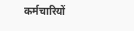कर्मचारियों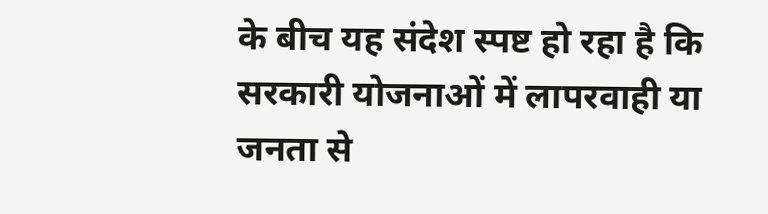के बीच यह संदेश स्पष्ट हो रहा है कि सरकारी योजनाओं में लापरवाही या जनता से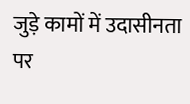जुड़े कामों में उदासीनता पर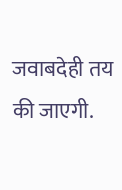जवाबदेही तय की जाएगी.